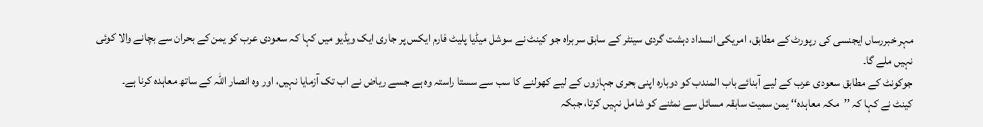مہر خبررساں ایجنسی کی رپورٹ کے مطابق، امریکی انسداد دہشت گردی سینٹر کے سابق سربراہ جو کینٹ نے سوشل میڈیا پلیٹ فارم ایکس پر جاری ایک ویڈیو میں کہا کہ سعودی عرب کو یمن کے بحران سے بچانے والا کوئی نہیں ملے گا۔
جوکونٹ کے مطابق سعودی عرب کے لیے آبنائے باب المندب کو دوبارہ اپنی بحری جہازوں کے لیے کھولنے کا سب سے سستا راستہ وہ ہے جسے ریاض نے اب تک آزمایا نہیں، اور وہ انصار اللہ کے ساتھ معاہدہ کرنا ہے۔
کینٹ نے کہا کہ ’’مکہ معاہدہ‘‘ یمن سمیت سابقہ مسائل سے نمٹنے کو شامل نہیں کرتا، جبکہ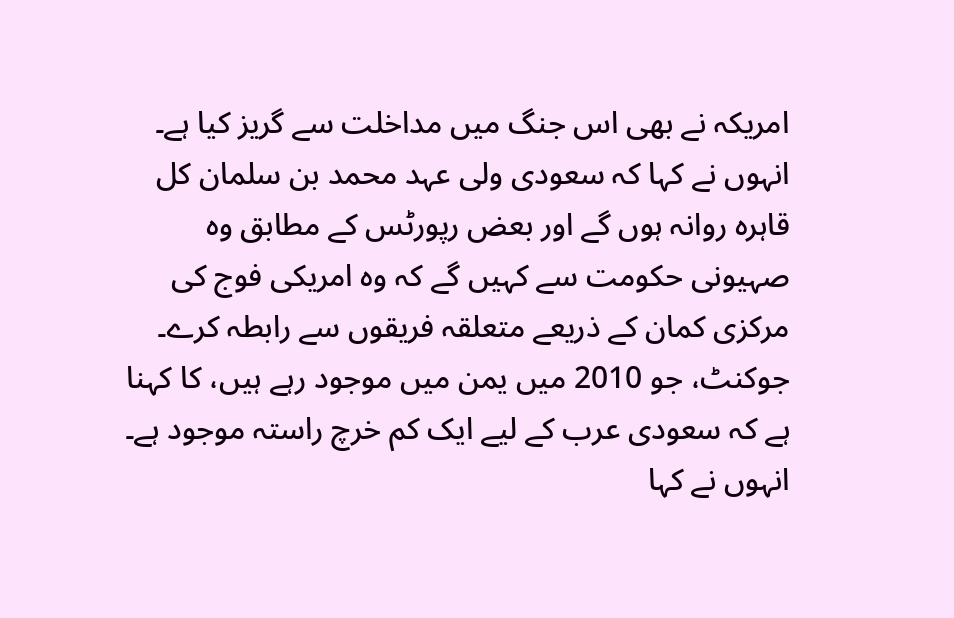امریکہ نے بھی اس جنگ میں مداخلت سے گریز کیا ہے۔ انہوں نے کہا کہ سعودی ولی عہد محمد بن سلمان کل قاہرہ روانہ ہوں گے اور بعض رپورٹس کے مطابق وہ صہیونی حکومت سے کہیں گے کہ وہ امریکی فوج کی مرکزی کمان کے ذریعے متعلقہ فریقوں سے رابطہ کرے۔
جوکنٹ، جو 2010 میں یمن میں موجود رہے ہیں، کا کہنا ہے کہ سعودی عرب کے لیے ایک کم خرچ راستہ موجود ہے۔ انہوں نے کہا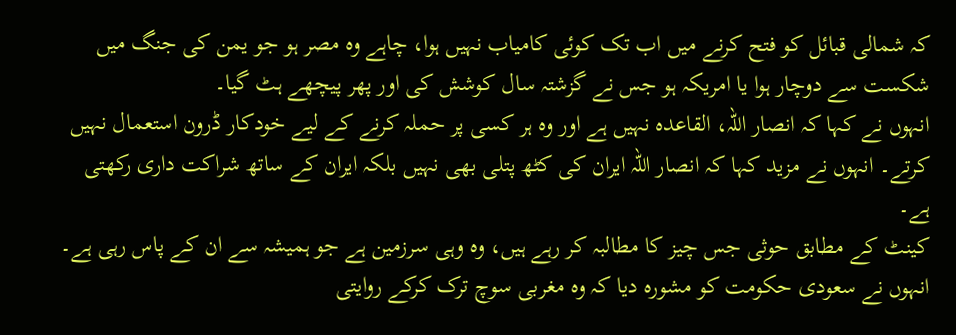کہ شمالی قبائل کو فتح کرنے میں اب تک کوئی کامیاب نہیں ہوا، چاہے وہ مصر ہو جو یمن کی جنگ میں شکست سے دوچار ہوا یا امریکہ ہو جس نے گزشتہ سال کوشش کی اور پھر پیچھے ہٹ گیا۔
انہوں نے کہا کہ انصار اللہ، القاعدہ نہیں ہے اور وہ ہر کسی پر حملہ کرنے کے لیے خودکار ڈرون استعمال نہیں کرتے۔ انہوں نے مزید کہا کہ انصار اللہ ایران کی کٹھ پتلی بھی نہیں بلکہ ایران کے ساتھ شراکت داری رکھتی ہے۔
کینٹ کے مطابق حوثی جس چیز کا مطالبہ کر رہے ہیں، وہ وہی سرزمین ہے جو ہمیشہ سے ان کے پاس رہی ہے۔ انہوں نے سعودی حکومت کو مشورہ دیا کہ وہ مغربی سوچ ترک کرکے روایتی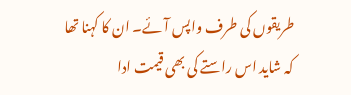طریقوں کی طرف واپس آئے۔ ان کا کہنا تھا کہ شاید اس راستے کی بھی قیمت ادا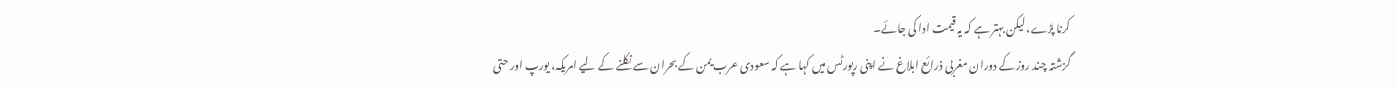کرنا پڑے، لیکن بہتر ہے کہ یہ قیمت ادا کی جائے۔
گزشتہ چند روز کے دوران مغربی ذرائع ابلاغ نے اپنی رپورٹس میں کہا ہے کہ سعودی عرب یمن کے بحران سے نکلنے کے لیے امریکہ، یورپ اور حتی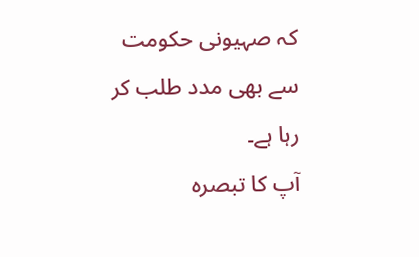کہ صہیونی حکومت سے بھی مدد طلب کر رہا ہے۔
آپ کا تبصرہ